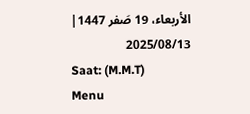الأربعاء، 19 صَفر 1447| 2025/08/13
Saat: (M.M.T)
Menu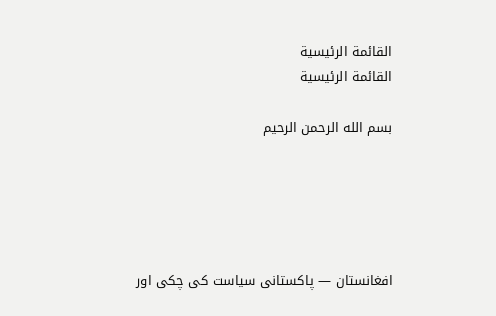القائمة الرئيسية
القائمة الرئيسية

بسم الله الرحمن الرحيم





افغانستان — پاکستانی سیاست کی چکی اور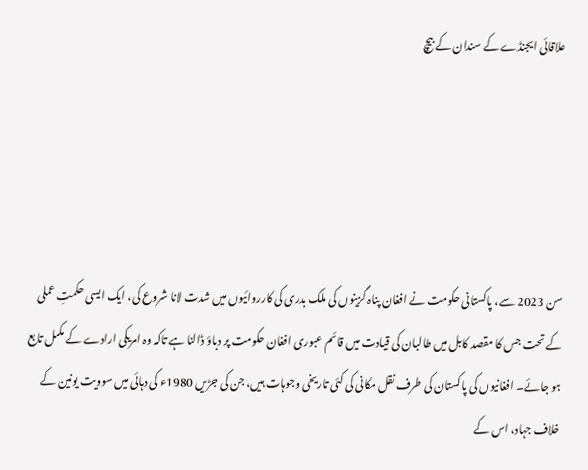علاقائی ایجنڈے کے سندان کے بیچ





سن 2023 سے، پاکستانی حکومت نے افغان پناہ گزینوں کی ملک بدری کی کارروائیوں میں شدت لانا شروع کی، ایک ایسی حکمتِ عملی کے تحت جس کا مقصد کابل میں طالبان کی قیادت میں قائم عبوری افغان حکومت پر دباؤ ڈالنا ہے تاکہ وہ امریکی ارادے کے مکمل تابع ہو جائے۔ افغانیوں کی پاکستان کی طرف نقل مکانی کی کئی تاریخی وجوہات ہیں، جن کی جڑیں 1980ء کی دہائی میں سوویت یونین کے خلاف جہاد، اس کے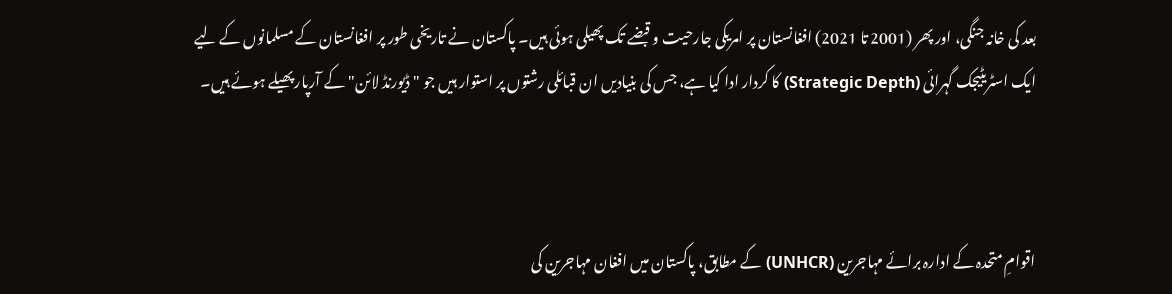بعد کی خانہ جنگی، اور پھر (2001 تا 2021) افغانستان پر امریکی جارحیت و قبضے تک پھیلی ہوئی ہیں۔ پاکستان نے تاریخی طور پر افغانستان کے مسلمانوں کے لیے ایک اسٹریٹیجک گہرائی (Strategic Depth) کا کردار ادا کیا ہے، جس کی بنیادیں ان قبائلی رشتوں پر استوار ہیں جو "ڈیورنڈ لائن" کے آرپار پھیلے ہوئے ہیں۔



اقوامِ متحدہ کے ادارہ برائے مہاجرین (UNHCR) کے مطابق، پاکستان میں افغان مہاجرین کی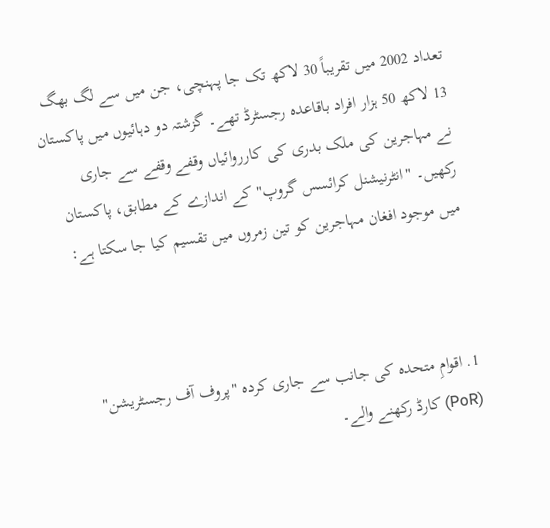تعداد 2002 میں تقریباً 30 لاکھ تک جا پہنچی، جن میں سے لگ بھگ 13 لاکھ 50 ہزار افراد باقاعدہ رجسٹرڈ تھے۔ گزشتہ دو دہائیوں میں پاکستان نے مہاجرین کی ملک بدری کی کارروائیاں وقفے وقفے سے جاری رکھیں۔ "انٹرنیشنل کرائسس گروپ" کے اندازے کے مطابق، پاکستان میں موجود افغان مہاجرین کو تین زمروں میں تقسیم کیا جا سکتا ہے:



1. اقوامِ متحدہ کی جانب سے جاری کردہ "پروف آف رجسٹریشن" (PoR) کارڈ رکھنے والے۔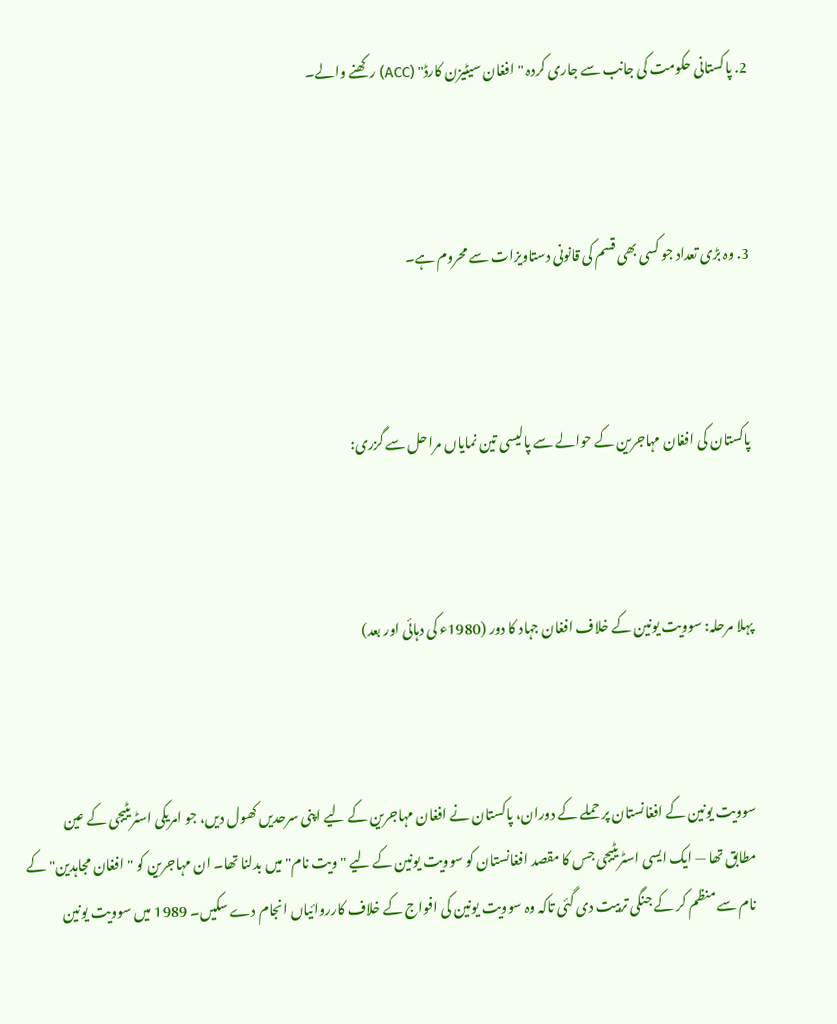2. پاکستانی حکومت کی جانب سے جاری کردہ "افغان سیٹیزن کارڈ" (ACC) رکھنے والے۔



3. وہ بڑی تعداد جو کسی بھی قسم کی قانونی دستاویزات سے محروم ہے۔



پاکستان کی افغان مہاجرین کے حوالے سے پالیسی تین نمایاں مراحل سے گزری:



پہلا مرحلہ: سوویت یونین کے خلاف افغان جہاد کا دور (1980ء کی دہائی اور بعد)



سوویت یونین کے افغانستان پر حملے کے دوران، پاکستان نے افغان مہاجرین کے لیے اپنی سرحدیں کھول دیں، جو امریکی اسٹریٹیجی کے عین مطابق تھا — ایک ایسی اسٹریٹیجی جس کا مقصد افغانستان کو سوویت یونین کے لیے "ویت نام" میں بدلنا تھا۔ ان مہاجرین کو "افغان مجاہدین" کے نام سے منظم کر کے جنگی تربیت دی گئی تاکہ وہ سوویت یونین کی افواج کے خلاف کارروائیاں انجام دے سکیں۔ 1989 میں سوویت یونین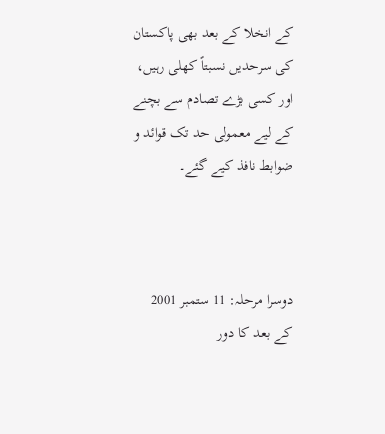کے انخلا کے بعد بھی پاکستان کی سرحدیں نسبتاً کھلی رہیں، اور کسی بڑے تصادم سے بچنے کے لیے معمولی حد تک قوائد و ضوابط نافذ کیے گئے۔



دوسرا مرحلہ: 11 ستمبر 2001 کے بعد کا دور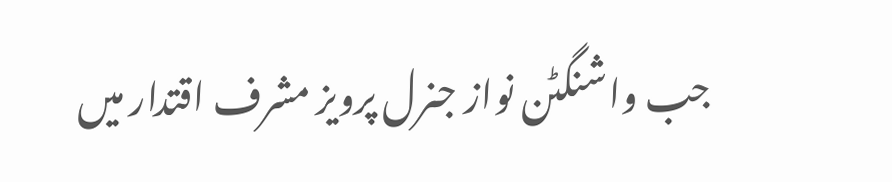جب واشنگٹن نواز جنرل پرویز مشرف اقتدار میں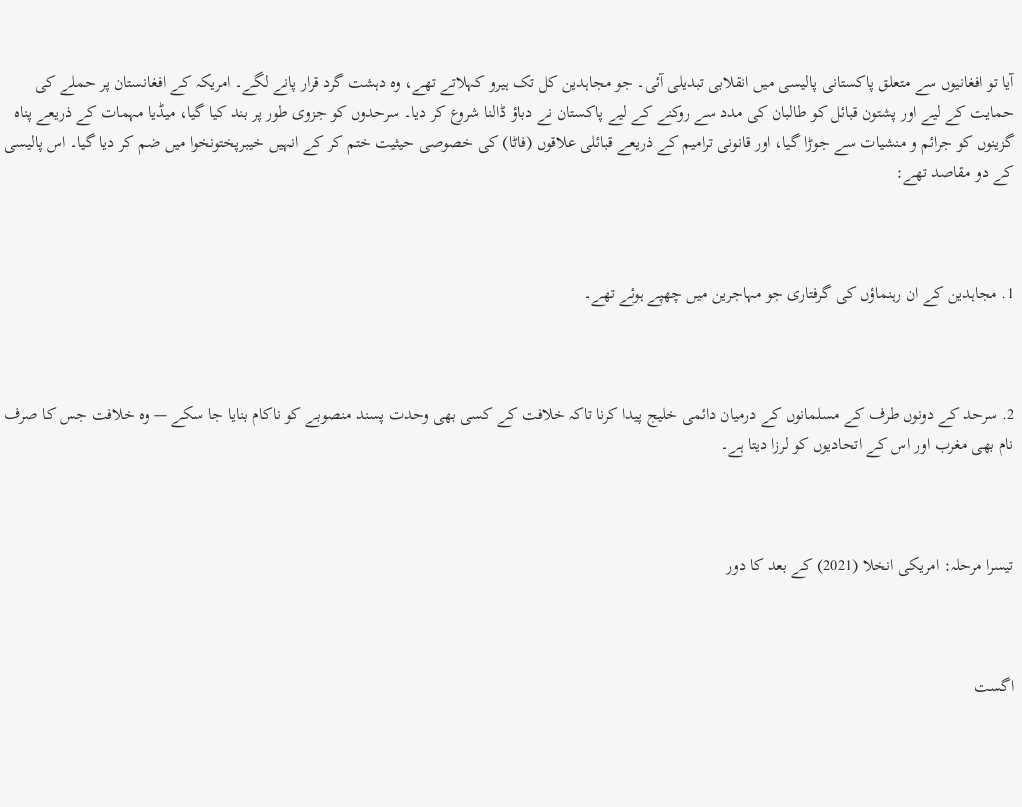آیا تو افغانیوں سے متعلق پاکستانی پالیسی میں انقلابی تبدیلی آئی۔ جو مجاہدین کل تک ہیرو کہلاتے تھے، وہ دہشت گرد قرار پانے لگے۔ امریکہ کے افغانستان پر حملے کی حمایت کے لیے اور پشتون قبائل کو طالبان کی مدد سے روکنے کے لیے پاکستان نے دباؤ ڈالنا شروع کر دیا۔ سرحدوں کو جزوی طور پر بند کیا گیا، میڈیا مہمات کے ذریعے پناہ گزینوں کو جرائم و منشیات سے جوڑا گیا، اور قانونی ترامیم کے ذریعے قبائلی علاقوں (فاٹا) کی خصوصی حیثیت ختم کر کے انہیں خیبرپختونخوا میں ضم کر دیا گیا۔ اس پالیسی کے دو مقاصد تھے:



1. مجاہدین کے ان رہنماؤں کی گرفتاری جو مہاجرین میں چھپے ہوئے تھے۔



2. سرحد کے دونوں طرف کے مسلمانوں کے درمیان دائمی خلیج پیدا کرنا تاکہ خلافت کے کسی بھی وحدت پسند منصوبے کو ناکام بنایا جا سکے — وہ خلافت جس کا صرف نام بھی مغرب اور اس کے اتحادیوں کو لرزا دیتا ہے۔



تیسرا مرحلہ: امریکی انخلا (2021) کے بعد کا دور



اگست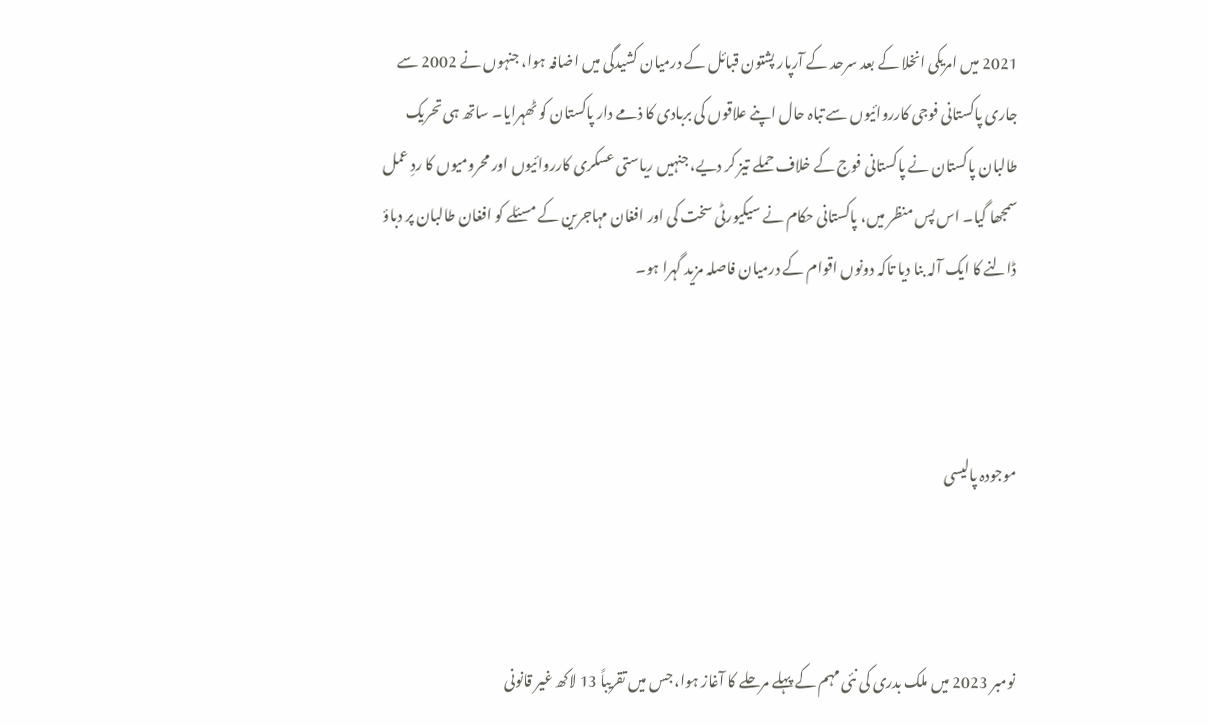2021 میں امریکی انخلا کے بعد سرحد کے آرپار پشتون قبائل کے درمیان کشیدگی میں اضافہ ہوا، جنہوں نے 2002 سے جاری پاکستانی فوجی کارروائیوں سے تباہ حال اپنے علاقوں کی بربادی کا ذمے دار پاکستان کو ٹھہرایا۔ ساتھ ہی تحریک طالبان پاکستان نے پاکستانی فوج کے خلاف حملے تیز کر دیے، جنہیں ریاستی عسکری کارروائیوں اور محرومیوں کا ردِ عمل سمجھا گیا۔ اس پس منظر میں، پاکستانی حکام نے سیکیورٹی سخت کی اور افغان مہاجرین کے مسئلے کو افغان طالبان پر دباؤ ڈالنے کا ایک آلہ بنا دیا تاکہ دونوں اقوام کے درمیان فاصلہ مزید گہرا ہو۔



موجودہ پالیسی



نومبر 2023 میں ملک بدری کی نئی مہم کے پہلے مرحلے کا آغاز ہوا، جس میں تقریباً 13 لاکھ غیر قانونی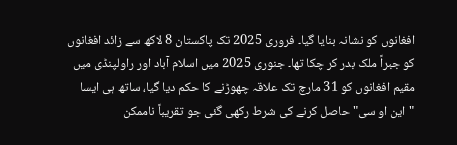افغانوں کو نشانہ بنایا گیا۔ فروری 2025 تک پاکستان 8 لاکھ سے زائد افغانوں کو جبراً ملک بدر کر چکا تھا۔ جنوری 2025 میں اسلام آباد اور راولپنڈی میں مقیم افغانوں کو 31 مارچ تک علاقہ چھوڑنے کا حکم دیا گیا، ساتھ ہی ایسا "این او سی" حاصل کرنے کی شرط رکھی گئی جو تقریباً ناممکن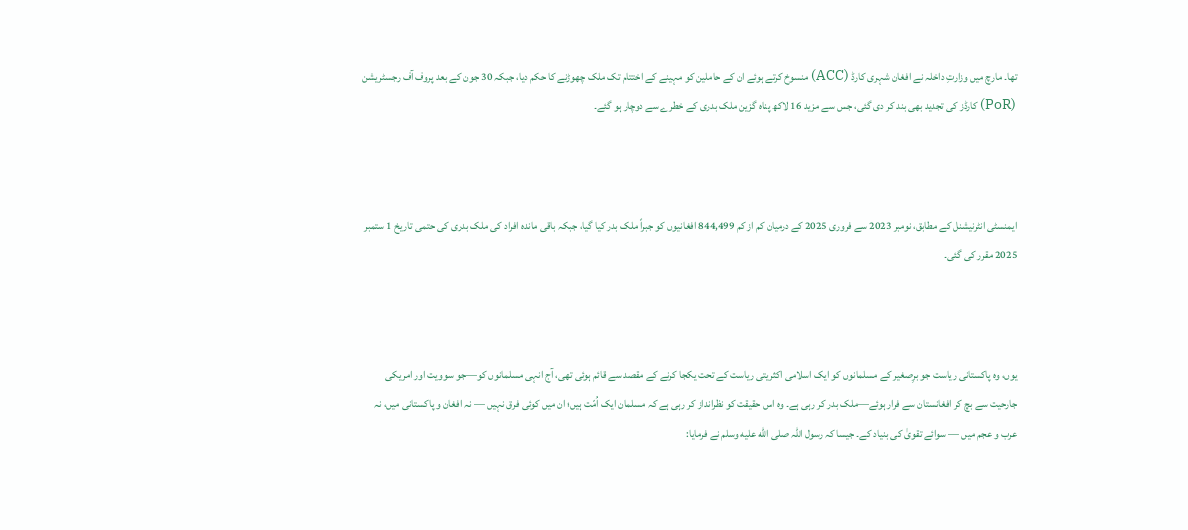تھا۔ مارچ میں وزارتِ داخلہ نے افغان شہری کارڈ (ACC) منسوخ کرتے ہوئے ان کے حاملین کو مہینے کے اختتام تک ملک چھوڑنے کا حکم دیا، جبکہ 30 جون کے بعد پروف آف رجسٹریشن (PoR) کارڈز کی تجدید بھی بند کر دی گئی، جس سے مزید 16 لاکھ پناہ گزین ملک بدری کے خطرے سے دوچار ہو گئے۔



ایمنسٹی انٹرنیشنل کے مطابق، نومبر 2023 سے فروری 2025 کے درمیان کم از کم 844,499 افغانیوں کو جبراً ملک بدر کیا گیا، جبکہ باقی ماندہ افراد کی ملک بدری کی حتمی تاریخ 1 ستمبر 2025 مقرر کی گئی۔



یوں، وہ پاکستانی ریاست جو برِصغیر کے مسلمانوں کو ایک اسلامی اکثریتی ریاست کے تحت یکجا کرنے کے مقصد سے قائم ہوئی تھی، آج انہی مسلمانوں کو—جو سوویت اور امریکی جارحیت سے بچ کر افغانستان سے فرار ہوئے—ملک بدر کر رہی ہے۔ وہ اس حقیقت کو نظرانداز کر رہی ہے کہ مسلمان ایک اُمّت ہیں؛ ان میں کوئی فرق نہیں — نہ افغان و پاکستانی میں، نہ عرب و عجم میں — سوائے تقویٰ کی بنیاد کے۔ جیسا کہ رسول اللہ صلى الله عليه وسلم نے فرمایا: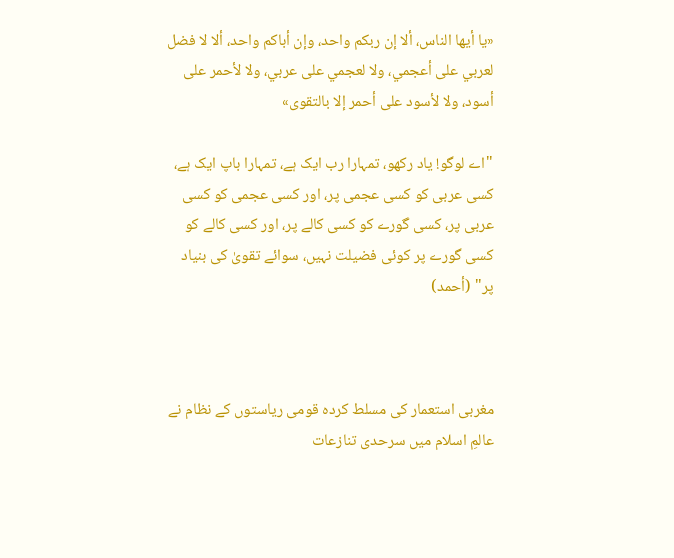«يا أيها الناس، ألا إن ربكم واحد، وإن أباكم واحد، ألا لا فضل لعربي على أعجمي، ولا لعجمي على عربي، ولا لأحمر على أسود، ولا لأسود على أحمر إلا بالتقوی»

"اے لوگو! یاد رکھو، تمہارا رب ایک ہے، تمہارا باپ ایک ہے، کسی عربی کو کسی عجمی پر، اور کسی عجمی کو کسی عربی پر، کسی گورے کو کسی کالے پر، اور کسی کالے کو کسی گورے پر کوئی فضیلت نہیں، سوائے تقویٰ کی بنیاد پر" (أحمد)



مغربی استعمار کی مسلط کردہ قومی ریاستوں کے نظام نے عالمِ اسلام میں سرحدی تنازعات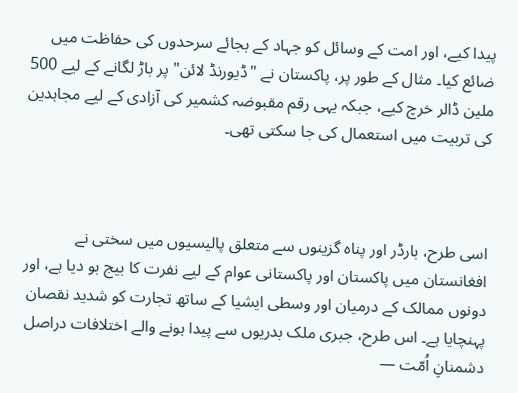پیدا کیے، اور امت کے وسائل کو جہاد کے بجائے سرحدوں کی حفاظت میں ضائع کیا۔ مثال کے طور پر، پاکستان نے "ڈیورنڈ لائن" پر باڑ لگانے کے لیے 500 ملین ڈالر خرچ کیے، جبکہ یہی رقم مقبوضہ کشمیر کی آزادی کے لیے مجاہدین کی تربیت میں استعمال کی جا سکتی تھی۔



اسی طرح، بارڈر اور پناہ گزینوں سے متعلق پالیسیوں میں سختی نے افغانستان میں پاکستان اور پاکستانی عوام کے لیے نفرت کا بیج بو دیا ہے، اور دونوں ممالک کے درمیان اور وسطی ایشیا کے ساتھ تجارت کو شدید نقصان پہنچایا ہے۔ اس طرح، جبری ملک بدریوں سے پیدا ہونے والے اختلافات دراصل دشمنانِ اُمّت —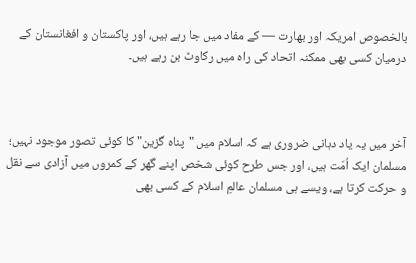بالخصوص امریکہ اور بھارت — کے مفاد میں جا رہے ہیں، اور پاکستان و افغانستان کے درمیان کسی بھی ممکنہ اتحاد کی راہ میں رکاوٹ بن رہے ہیں۔



آخر میں یہ یاد دہانی ضروری ہے کہ اسلام میں "پناہ گزین" کا کوئی تصور موجود نہیں؛ مسلمان ایک اُمّت ہیں، اور جس طرح کوئی شخص اپنے گھر کے کمروں میں آزادی سے نقل و حرکت کرتا ہے، ویسے ہی مسلمان عالمِ اسلام کے کسی بھی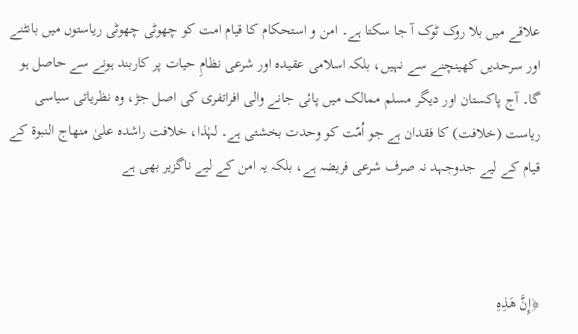علاقے میں بلا روک ٹوک آ جا سکتا ہے۔ امن و استحکام کا قیام امت کو چھوٹی چھوٹی ریاستوں میں بانٹنے اور سرحدیں کھینچنے سے نہیں، بلکہ اسلامی عقیدہ اور شرعی نظامِ حیات پر کاربند ہونے سے حاصل ہو گا۔ آج پاکستان اور دیگر مسلم ممالک میں پائی جانے والی افراتفری کی اصل جڑ، وہ نظریاتی سیاسی ریاست (خلافت) کا فقدان ہے جو اُمّت کو وحدت بخشتی ہے۔ لہٰذا، خلافت راشدہ علیٰ منهاج النبوة کے قیام کے لیے جدوجہد نہ صرف شرعی فریضہ ہے، بلکہ یہ امن کے لیے ناگزیر بھی ہے



﴿إِنَّ هَذِهِ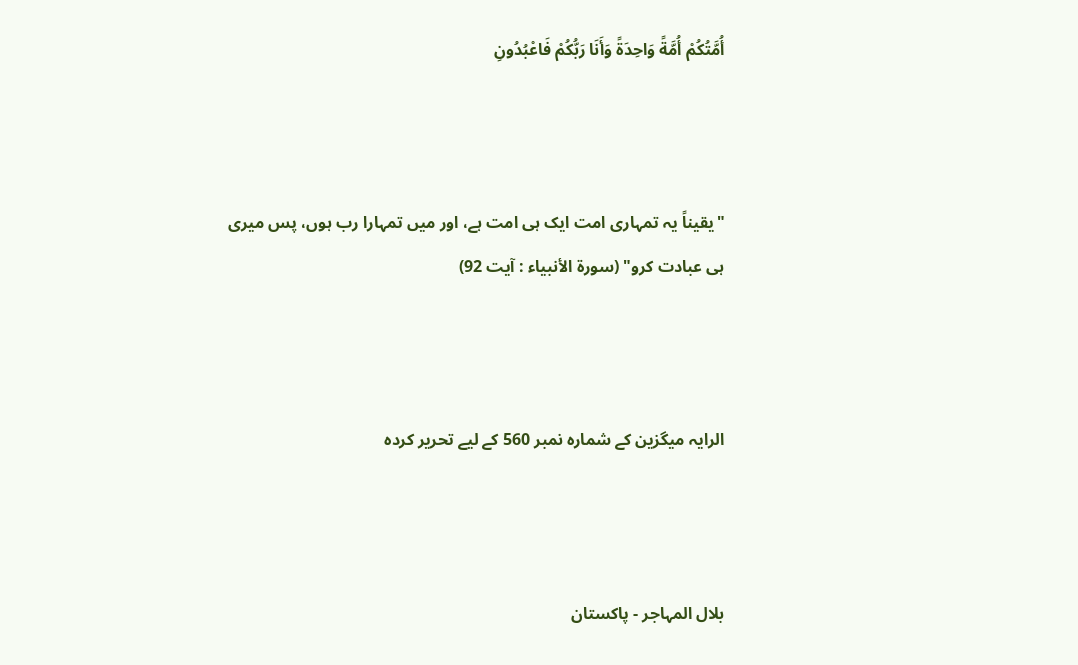أُمَّتُكُمْ أُمَّةً وَاحِدَةً وَأَنَا رَبُّكُمْ فَاعْبُدُونِ



"یقیناً یہ تمہاری امت ایک ہی امت ہے، اور میں تمہارا رب ہوں، پس میری ہی عبادت کرو" (سورۃ الأنبیاء : آیت 92)



الرایہ میگزین کے شمارہ نمبر 560 کے لیے تحریر کردہ



بلال المہاجر - پاکستان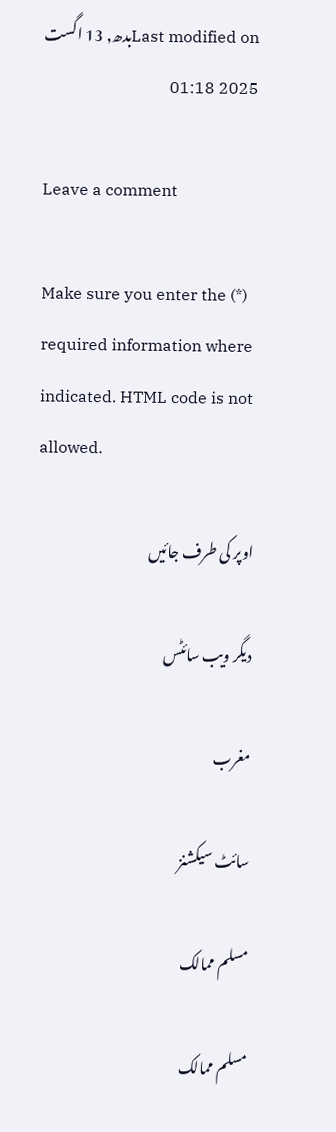Last modified onبدھ, 13 اگست 2025 01:18

Leave a comment

Make sure you enter the (*) required information where indicated. HTML code is not allowed.

اوپر کی طرف جائیں

دیگر ویب سائٹس

مغرب

سائٹ سیکشنز

مسلم ممالک

مسلم ممالک